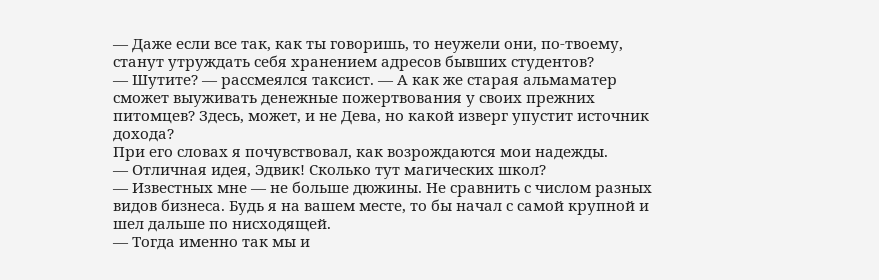— Даже если все так, как ты говоришь, то неужели они, по-твоему, станут утруждать себя хранением адресов бывших студентов?
— Шутите? — рассмеялся таксист. — А как же старая альмаматер сможет выуживать денежные пожертвования у своих прежних питомцев? Здесь, может, и не Дева, но какой изверг упустит источник дохода?
При его словах я почувствовал, как возрождаются мои надежды.
— Отличная идея, Эдвик! Сколько тут магических школ?
— Известных мне — не больше дюжины. Не сравнить с числом разных видов бизнеса. Будь я на вашем месте, то бы начал с самой крупной и шел дальше по нисходящей.
— Тогда именно так мы и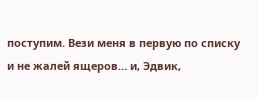поступим. Вези меня в первую по списку и не жалей ящеров… и, Эдвик,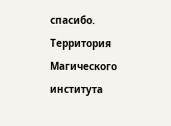спасибо.
Территория Магического института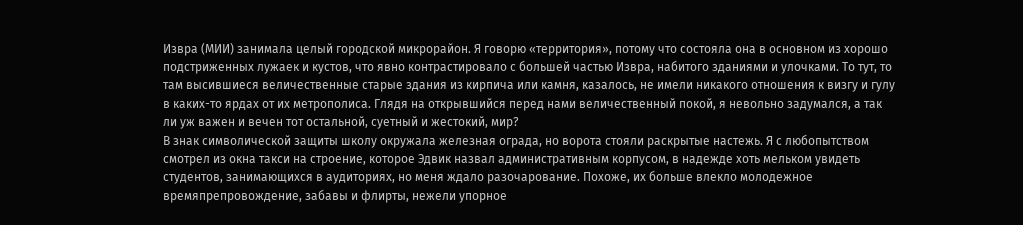Извра (МИИ) занимала целый городской микрорайон. Я говорю «территория», потому что состояла она в основном из хорошо подстриженных лужаек и кустов, что явно контрастировало с большей частью Извра, набитого зданиями и улочками. То тут, то там высившиеся величественные старые здания из кирпича или камня, казалось, не имели никакого отношения к визгу и гулу в каких-то ярдах от их метрополиса. Глядя на открывшийся перед нами величественный покой, я невольно задумался, а так ли уж важен и вечен тот остальной, суетный и жестокий, мир?
В знак символической защиты школу окружала железная ограда, но ворота стояли раскрытые настежь. Я с любопытством смотрел из окна такси на строение, которое Эдвик назвал административным корпусом, в надежде хоть мельком увидеть студентов, занимающихся в аудиториях, но меня ждало разочарование. Похоже, их больше влекло молодежное времяпрепровождение, забавы и флирты, нежели упорное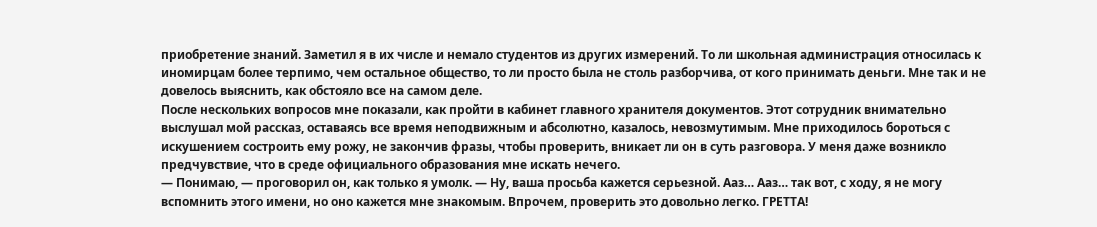приобретение знаний. Заметил я в их числе и немало студентов из других измерений. То ли школьная администрация относилась к иномирцам более терпимо, чем остальное общество, то ли просто была не столь разборчива, от кого принимать деньги. Мне так и не довелось выяснить, как обстояло все на самом деле.
После нескольких вопросов мне показали, как пройти в кабинет главного хранителя документов. Этот сотрудник внимательно выслушал мой рассказ, оставаясь все время неподвижным и абсолютно, казалось, невозмутимым. Мне приходилось бороться с искушением состроить ему рожу, не закончив фразы, чтобы проверить, вникает ли он в суть разговора. У меня даже возникло предчувствие, что в среде официального образования мне искать нечего.
— Понимаю, — проговорил он, как только я умолк. — Ну, ваша просьба кажется серьезной. Ааз… Ааз… так вот, с ходу, я не могу вспомнить этого имени, но оно кажется мне знакомым. Впрочем, проверить это довольно легко. ГРЕТТА!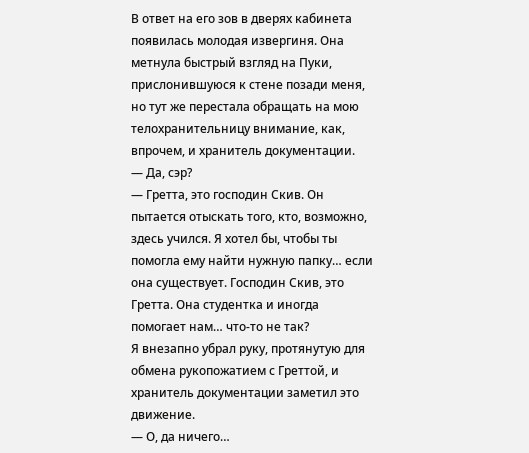В ответ на его зов в дверях кабинета появилась молодая извергиня. Она метнула быстрый взгляд на Пуки, прислонившуюся к стене позади меня, но тут же перестала обращать на мою телохранительницу внимание, как, впрочем, и хранитель документации.
— Да, сэр?
— Гретта, это господин Скив. Он пытается отыскать того, кто, возможно, здесь учился. Я хотел бы, чтобы ты помогла ему найти нужную папку… если она существует. Господин Скив, это Гретта. Она студентка и иногда помогает нам… что-то не так?
Я внезапно убрал руку, протянутую для обмена рукопожатием с Греттой, и хранитель документации заметил это движение.
— О, да ничего…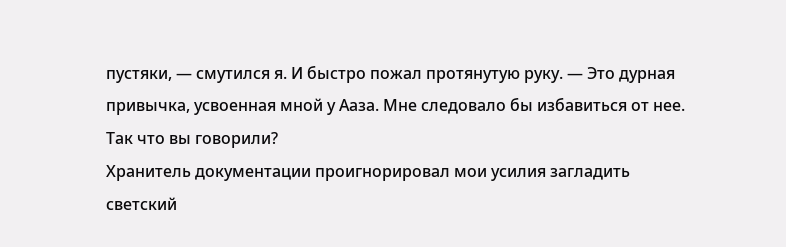пустяки, — смутился я. И быстро пожал протянутую руку. — Это дурная привычка, усвоенная мной у Ааза. Мне следовало бы избавиться от нее. Так что вы говорили?
Хранитель документации проигнорировал мои усилия загладить светский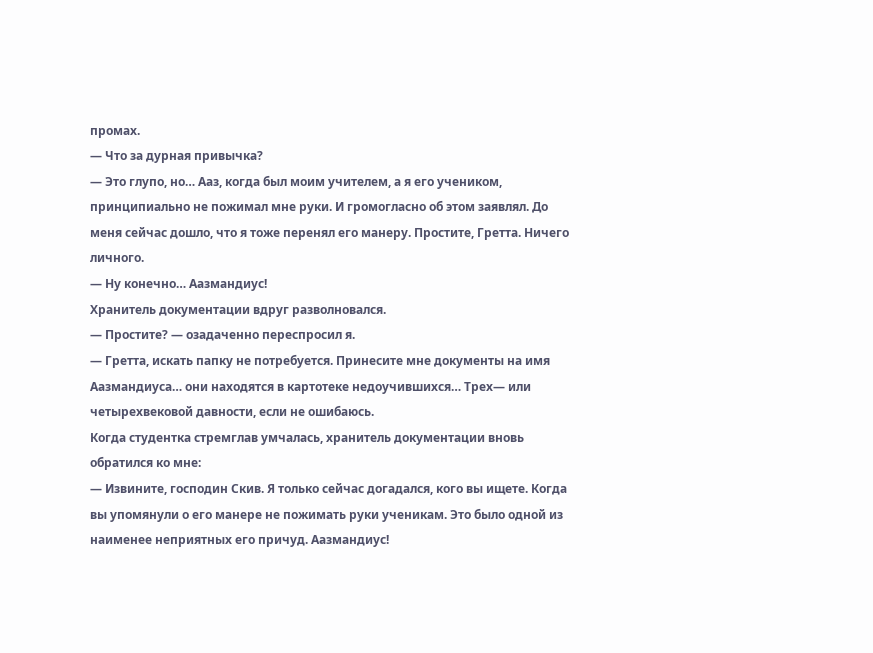промах.
— Что за дурная привычка?
— Это глупо, но… Ааз, когда был моим учителем, а я его учеником, принципиально не пожимал мне руки. И громогласно об этом заявлял. До меня сейчас дошло, что я тоже перенял его манеру. Простите, Гретта. Ничего личного.
— Ну конечно… Аазмандиус!
Хранитель документации вдруг разволновался.
— Простите? — озадаченно переспросил я.
— Гретта, искать папку не потребуется. Принесите мне документы на имя Аазмандиуса… они находятся в картотеке недоучившихся… Трех— или четырехвековой давности, если не ошибаюсь.
Когда студентка стремглав умчалась, хранитель документации вновь обратился ко мне:
— Извините, господин Скив. Я только сейчас догадался, кого вы ищете. Когда вы упомянули о его манере не пожимать руки ученикам. Это было одной из наименее неприятных его причуд. Аазмандиус!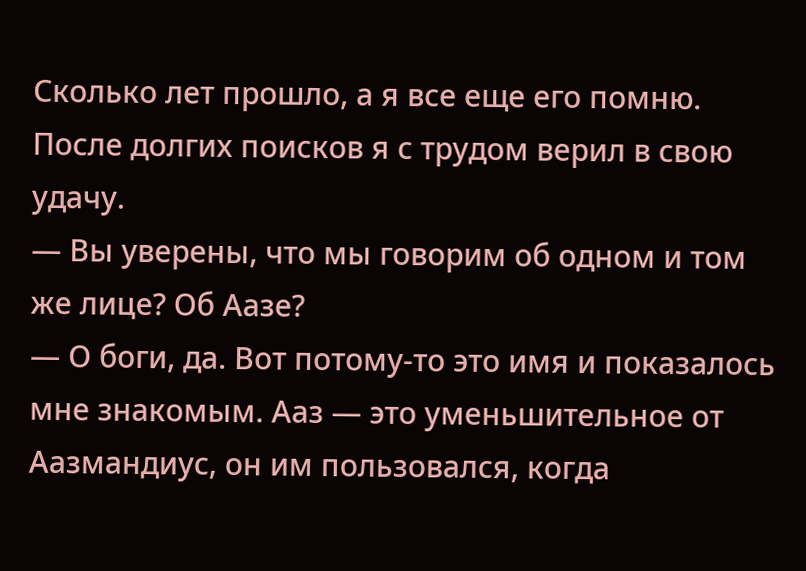Сколько лет прошло, а я все еще его помню.
После долгих поисков я с трудом верил в свою удачу.
— Вы уверены, что мы говорим об одном и том же лице? Об Аазе?
— О боги, да. Вот потому-то это имя и показалось мне знакомым. Ааз — это уменьшительное от Аазмандиус, он им пользовался, когда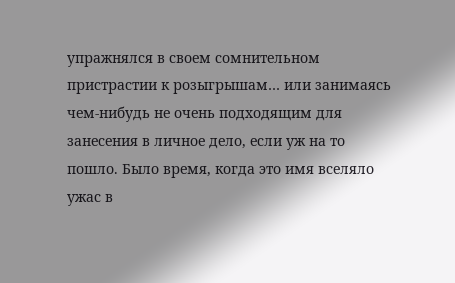упражнялся в своем сомнительном пристрастии к розыгрышам… или занимаясь чем-нибудь не очень подходящим для занесения в личное дело, если уж на то пошло. Было время, когда это имя вселяло ужас в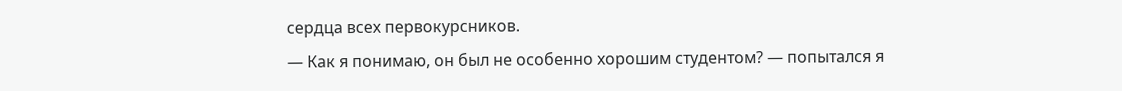сердца всех первокурсников.
— Как я понимаю, он был не особенно хорошим студентом? — попытался я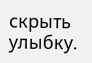скрыть улыбку.